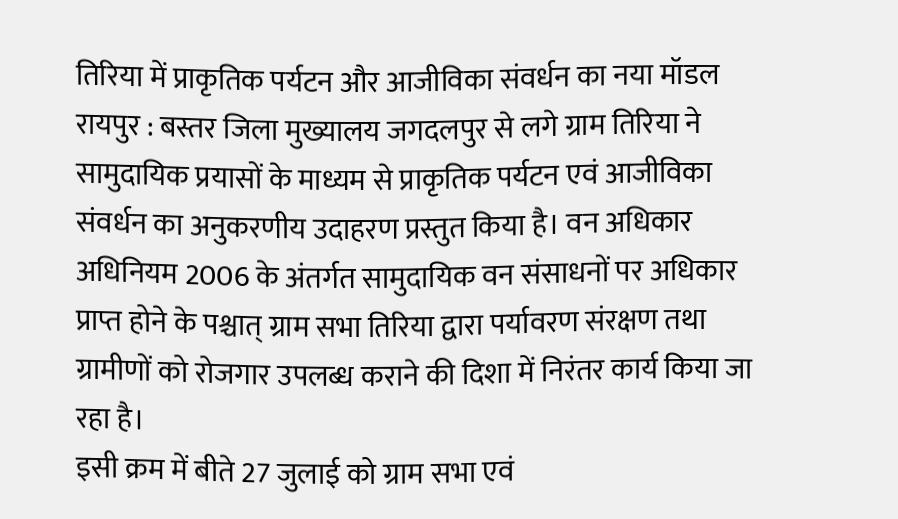तिरिया में प्राकृतिक पर्यटन और आजीविका संवर्धन का नया मॉडल
रायपुर : बस्तर जिला मुख्यालय जगदलपुर से लगे ग्राम तिरिया ने सामुदायिक प्रयासों के माध्यम से प्राकृतिक पर्यटन एवं आजीविका संवर्धन का अनुकरणीय उदाहरण प्रस्तुत किया है। वन अधिकार अधिनियम 2006 के अंतर्गत सामुदायिक वन संसाधनों पर अधिकार प्राप्त होने के पश्चात् ग्राम सभा तिरिया द्वारा पर्यावरण संरक्षण तथा ग्रामीणों को रोजगार उपलब्ध कराने की दिशा में निरंतर कार्य किया जा रहा है।
इसी क्रम में बीते 27 जुलाई को ग्राम सभा एवं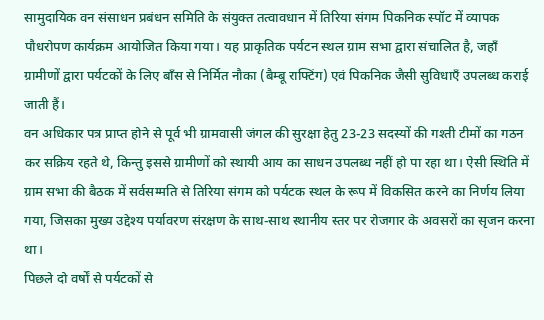सामुदायिक वन संसाधन प्रबंधन समिति के संयुक्त तत्वावधान में तिरिया संगम पिकनिक स्पॉट में व्यापक पौधरोपण कार्यक्रम आयोजित किया गया। यह प्राकृतिक पर्यटन स्थल ग्राम सभा द्वारा संचालित है, जहाँ ग्रामीणों द्वारा पर्यटकों के लिए बाँस से निर्मित नौका (बैम्बू राफ्टिंग) एवं पिकनिक जैसी सुविधाएँ उपलब्ध कराई जाती हैं।
वन अधिकार पत्र प्राप्त होने से पूर्व भी ग्रामवासी जंगल की सुरक्षा हेतु 23-23 सदस्यों की गश्ती टीमों का गठन कर सक्रिय रहते थे, किन्तु इससे ग्रामीणों को स्थायी आय का साधन उपलब्ध नहीं हो पा रहा था। ऐसी स्थिति में ग्राम सभा की बैठक में सर्वसम्मति से तिरिया संगम को पर्यटक स्थल के रूप में विकसित करने का निर्णय लिया गया, जिसका मुख्य उद्देश्य पर्यावरण संरक्षण के साथ-साथ स्थानीय स्तर पर रोजगार के अवसरों का सृजन करना था।
पिछले दो वर्षों से पर्यटकों से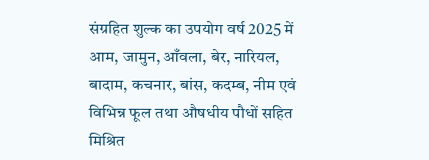संग्रहित शुल्क का उपयोग वर्ष 2025 में आम, जामुन, आँवला, बेर, नारियल, बादाम, कचनार, बांस, कदम्ब, नीम एवं विभिन्न फूल तथा औषधीय पौधों सहित मिश्रित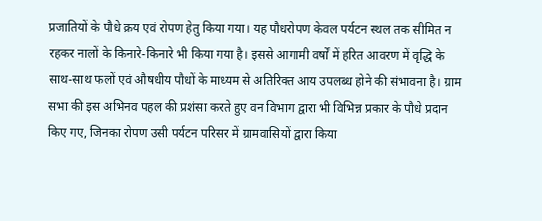प्रजातियों के पौधे क्रय एवं रोपण हेतु किया गया। यह पौधरोपण केवल पर्यटन स्थल तक सीमित न रहकर नालों के किनारे-किनारे भी किया गया है। इससे आगामी वर्षों में हरित आवरण में वृद्धि के साथ-साथ फलों एवं औषधीय पौधों के माध्यम से अतिरिक्त आय उपलब्ध होने की संभावना है। ग्राम सभा की इस अभिनव पहल की प्रशंसा करते हुए वन विभाग द्वारा भी विभिन्न प्रकार के पौधे प्रदान किए गए, जिनका रोपण उसी पर्यटन परिसर में ग्रामवासियों द्वारा किया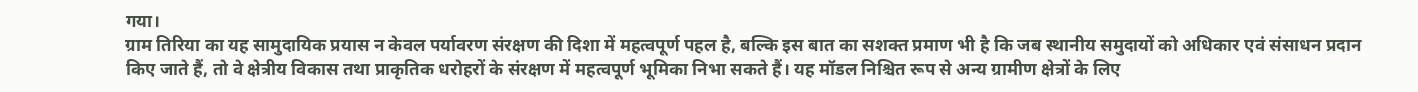गया।
ग्राम तिरिया का यह सामुदायिक प्रयास न केवल पर्यावरण संरक्षण की दिशा में महत्वपूर्ण पहल है, बल्कि इस बात का सशक्त प्रमाण भी है कि जब स्थानीय समुदायों को अधिकार एवं संसाधन प्रदान किए जाते हैं, तो वे क्षेत्रीय विकास तथा प्राकृतिक धरोहरों के संरक्षण में महत्वपूर्ण भूमिका निभा सकते हैं। यह मॉडल निश्चित रूप से अन्य ग्रामीण क्षेत्रों के लिए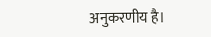अनुकरणीय है।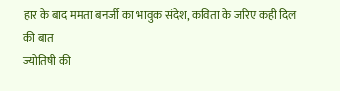हार के बाद ममता बनर्जी का भावुक संदेश, कविता के जरिए कही दिल की बात
ज्योतिषी की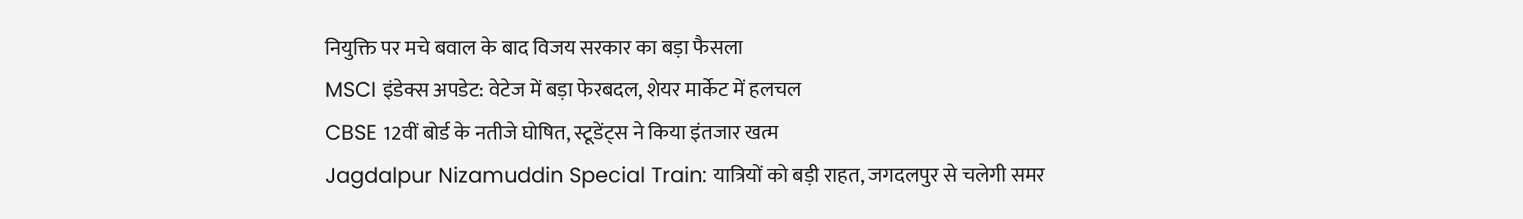नियुक्ति पर मचे बवाल के बाद विजय सरकार का बड़ा फैसला
MSCI इंडेक्स अपडेट: वेटेज में बड़ा फेरबदल, शेयर मार्केट में हलचल
CBSE 12वीं बोर्ड के नतीजे घोषित, स्टूडेंट्स ने किया इंतजार खत्म
Jagdalpur Nizamuddin Special Train: यात्रियों को बड़ी राहत, जगदलपुर से चलेगी समर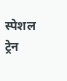स्पेशल ट्रेन